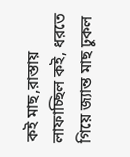কই মাছ,রাস্তায় লাফাচ্ছিল কই, ধরতে গিয়ে জ্যান্ত মাছ ঢুকল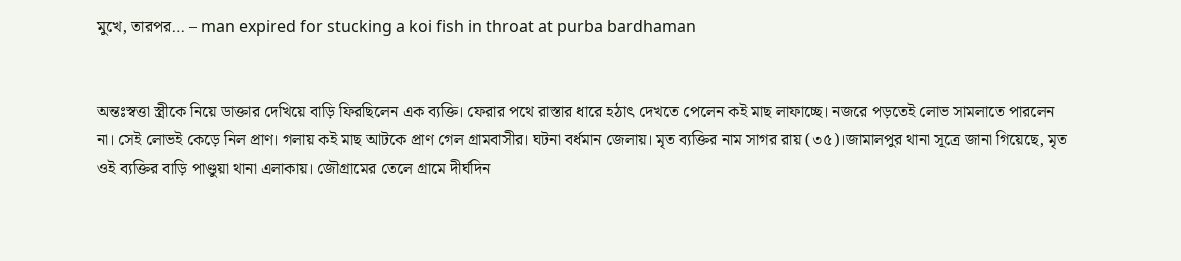মুখে, তারপর… – man expired for stucking a koi fish in throat at purba bardhaman


অন্তঃস্বত্তা স্ত্রীকে নিয়ে ডাক্তার দেখিয়ে বাড়ি ফিরছিলেন এক ব্যক্তি। ফেরার পথে রাস্তার ধারে হঠাৎ দেখতে পেলেন কই মাছ লাফাচ্ছে। নজরে পড়তেই লোভ সামলাতে পারলেন না। সেই লোভই কেড়ে নিল প্রাণ। গলায় কই মাছ আটকে প্রাণ গেল গ্রামবাসীর। ঘটনা বর্ধমান জেলায়। মৃত ব্যক্তির নাম সাগর রায় (৩৫)।জামালপুর থানা সূত্রে জানা গিয়েছে, মৃত ওই ব্যক্তির বাড়ি পাণ্ডুয়া থানা এলাকায়। জৌগ্রামের তেলে গ্রামে দীর্ঘদিন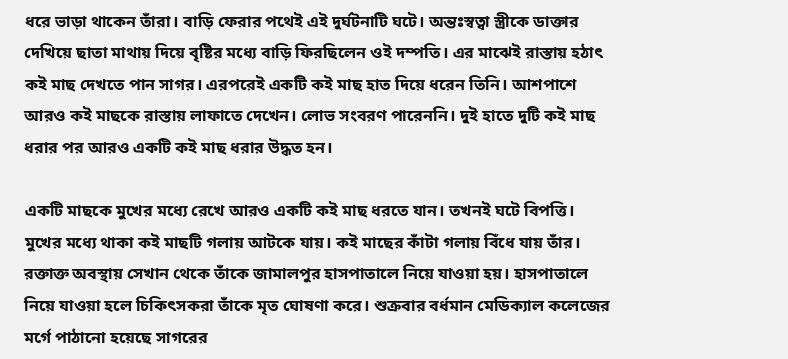ধরে ভাড়া থাকেন তাঁরা। বাড়ি ফেরার পথেই এই দুর্ঘটনাটি ঘটে। অন্তঃস্বত্বা স্ত্রীকে ডাক্তার দেখিয়ে ছাতা মাথায় দিয়ে বৃষ্টির মধ্যে বাড়ি ফিরছিলেন ওই দম্পতি। এর মাঝেই রাস্তায় হঠাৎ কই মাছ দেখতে পান সাগর। এরপরেই একটি কই মাছ হাত দিয়ে ধরেন তিনি। আশপাশে আরও কই মাছকে রাস্তায় লাফাতে দেখেন। লোভ সংবরণ পারেননি। দুই হাতে দুটি কই মাছ ধরার পর আরও একটি কই মাছ ধরার উদ্ধত হন।

একটি মাছকে মুখের মধ্যে রেখে আরও একটি কই মাছ ধরতে যান। তখনই ঘটে বিপত্তি। মুখের মধ্যে থাকা কই মাছটি গলায় আটকে যায়। কই মাছের কাঁটা গলায় বিঁধে যায় তাঁর। রক্তাক্ত অবস্থায় সেখান থেকে তাঁকে জামালপুর হাসপাতালে নিয়ে যাওয়া হয়। হাসপাতালে নিয়ে যাওয়া হলে চিকিৎসকরা তাঁকে মৃত ঘোষণা করে। শুক্রবার বর্ধমান মেডিক্যাল কলেজের মর্গে পাঠানো হয়েছে সাগরের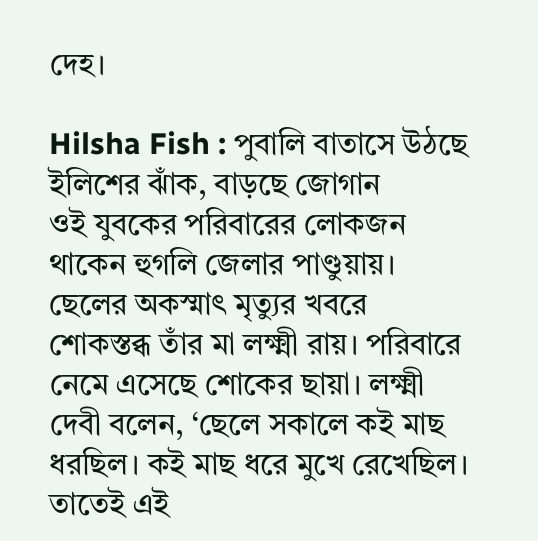দেহ।

Hilsha Fish : পুবালি বাতাসে উঠছে ইলিশের ঝাঁক, বাড়ছে জোগান
ওই যুবকের পরিবারের লোকজন থাকেন হুগলি জেলার পাণ্ডুয়ায়। ছেলের অকস্মাৎ মৃত্যুর খবরে শোকস্তব্ধ তাঁর মা লক্ষ্মী রায়। পরিবারে নেমে এসেছে শোকের ছায়া। লক্ষ্মী দেবী বলেন, ‘ছেলে সকালে কই মাছ ধরছিল। কই মাছ ধরে মুখে রেখেছিল। তাতেই এই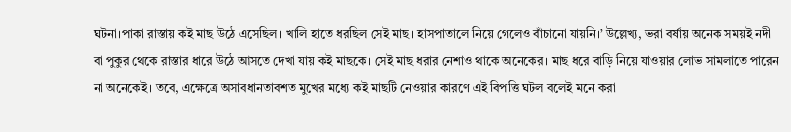ঘটনা।পাকা রাস্তায় কই মাছ উঠে এসেছিল। খালি হাতে ধরছিল সেই মাছ। হাসপাতালে নিয়ে গেলেও বাঁচানো যায়নি।’ উল্লেখ্য, ভরা বর্ষায় অনেক সময়ই নদী বা পুকুর থেকে রাস্তার ধারে উঠে আসতে দেখা যায় কই মাছকে। সেই মাছ ধরার নেশাও থাকে অনেকের। মাছ ধরে বাড়ি নিয়ে যাওয়ার লোভ সামলাতে পারেন না অনেকেই। তবে, এক্ষেত্রে অসাবধানতাবশত মুখের মধ্যে কই মাছটি নেওয়ার কারণে এই বিপত্তি ঘটল বলেই মনে করা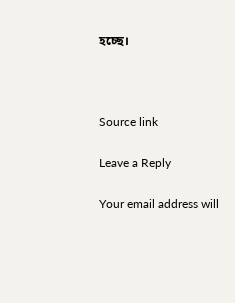হচ্ছে।



Source link

Leave a Reply

Your email address will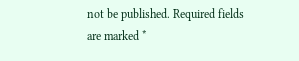not be published. Required fields are marked *